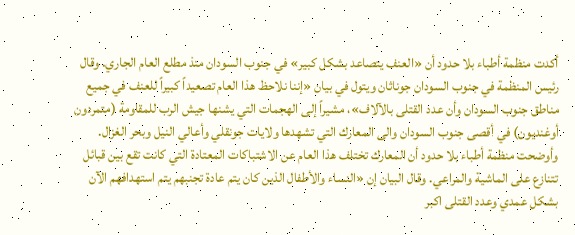أكدت منظمة أطباء بلا حدود أن «العنف يتصاعد بشكل كبير» في جنوب السودان منذ مطلع العام الجاري. وقال رئيس المنظمة في جنوب السودان جوناثان ويتول في بيان «إننا نلاحظ هذا العام تصعيداً كبيراً للعنف في جميع مناطق جنوب السودان وأن عدد القتلى بالآلاف»، مشيراً إلى الهجمات التي يشنها جيش الرب للمقاومة (متمردون أوغنديون) في أقصى جنوب السودان والى المعارك التي تشهدها ولايات جونقلي وأعالي النيل وبحر الغزال. وأوضحت منظمة أطباء بلا حدود أن المعارك تختلف هذا العام عن الاشتباكات المعتادة التي كانت تقع بين قبائل تتنازع على الماشية والمراعي. وقال البيان إن «النساء والأطفال الذين كان يتم عادة تجنبهم يتم استهدافهم الآن بشكل عمدي وعدد القتلى اكبر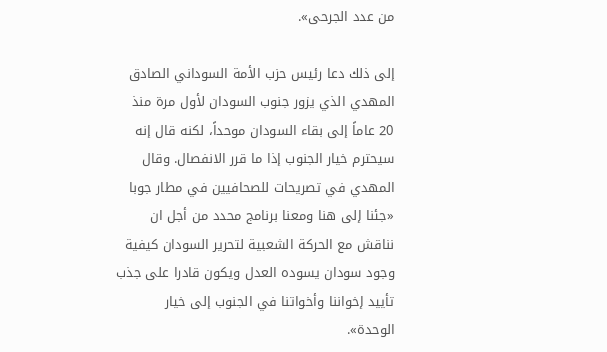من عدد الجرحى».

إلى ذلك دعا رئيس حزب الأمة السوداني الصادق المهدي الذي يزور جنوب السودان لأول مرة منذ 20 عاماً إلى بقاء السودان موحداً، لكنه قال إنه سيحترم خيار الجنوب إذا ما قرر الانفصال. وقال المهدي في تصريحات للصحافيين في مطار جوبا «جئنا إلى هنا ومعنا برنامج محدد من أجل ان نناقش مع الحركة الشعبية لتحرير السودان كيفية وجود سودان يسوده العدل ويكون قادرا على جذب تأييد إخواننا وأخواتنا في الجنوب إلى خيار الوحدة».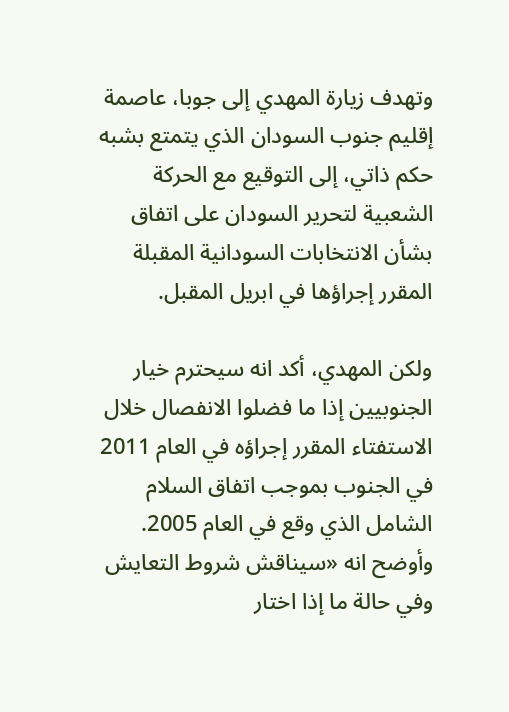وتهدف زيارة المهدي إلى جوبا، عاصمة إقليم جنوب السودان الذي يتمتع بشبه حكم ذاتي، إلى التوقيع مع الحركة الشعبية لتحرير السودان على اتفاق بشأن الانتخابات السودانية المقبلة المقرر إجراؤها في ابريل المقبل.

ولكن المهدي، أكد انه سيحترم خيار الجنوبيين إذا ما فضلوا الانفصال خلال الاستفتاء المقرر إجراؤه في العام 2011 في الجنوب بموجب اتفاق السلام الشامل الذي وقع في العام 2005. وأوضح انه «سيناقش شروط التعايش وفي حالة ما إذا اختار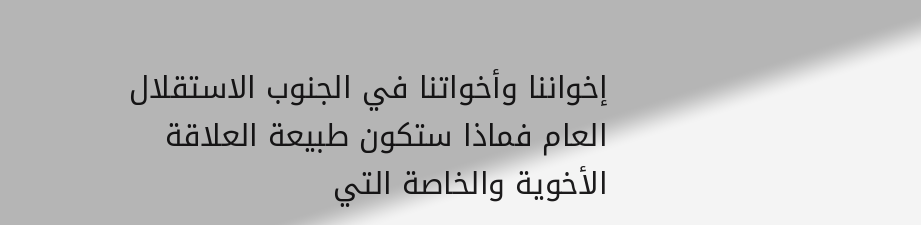إخواننا وأخواتنا في الجنوب الاستقلال العام فماذا ستكون طبيعة العلاقة الأخوية والخاصة التي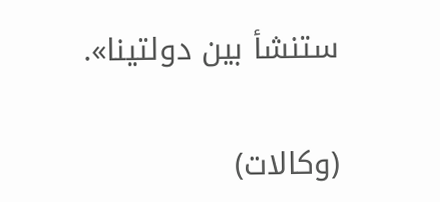ستنشأ بين دولتينا».

(وكالات)